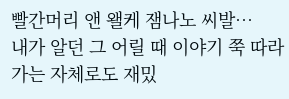빨간머리 앤 왤케 잼나노 씨발…
내가 알던 그 어릴 때 이야기 쭉 따라가는 자체로도 재밌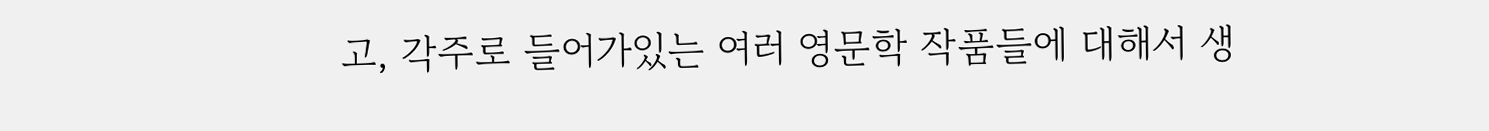고, 각주로 들어가있는 여러 영문학 작품들에 대해서 생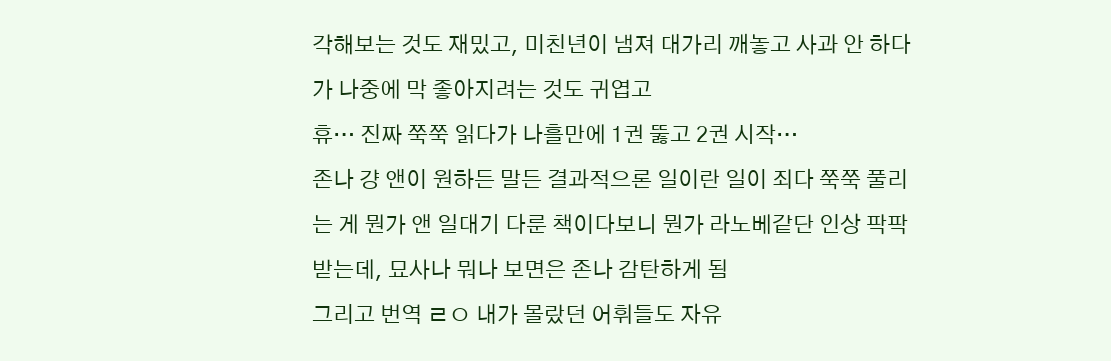각해보는 것도 재밌고, 미친년이 냄져 대가리 깨놓고 사과 안 하다가 나중에 막 좋아지려는 것도 귀엽고
휴… 진짜 쭉쭉 읽다가 나흘만에 1권 뚫고 2권 시작…
존나 걍 앤이 원하든 말든 결과적으론 일이란 일이 죄다 쭉쭉 풀리는 게 뭔가 앤 일대기 다룬 책이다보니 뭔가 라노베같단 인상 팍팍 받는데, 묘사나 뭐나 보면은 존나 감탄하게 됨
그리고 번역 ㄹㅇ 내가 몰랐던 어휘들도 자유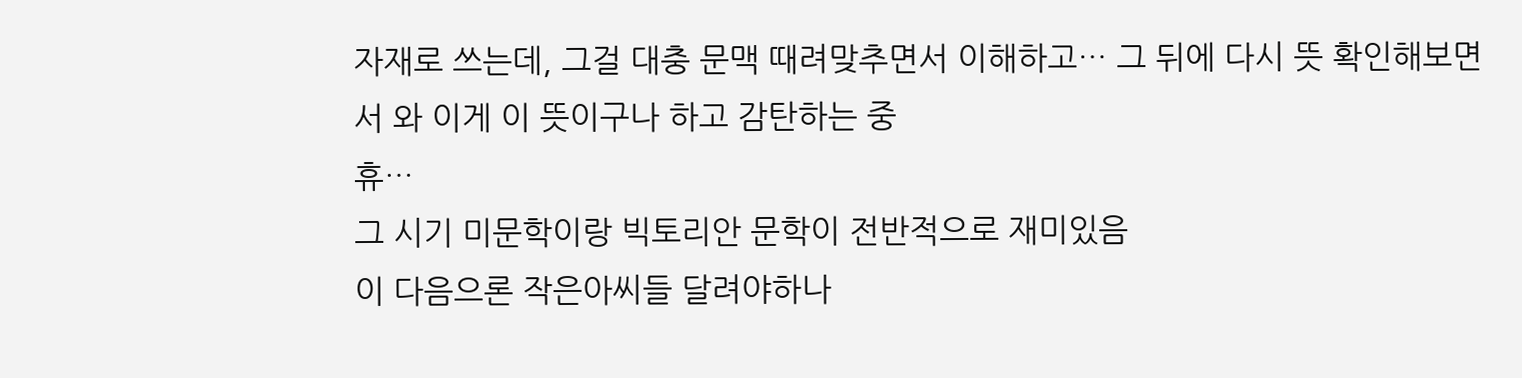자재로 쓰는데, 그걸 대충 문맥 때려맞추면서 이해하고… 그 뒤에 다시 뜻 확인해보면서 와 이게 이 뜻이구나 하고 감탄하는 중
휴…
그 시기 미문학이랑 빅토리안 문학이 전반적으로 재미있음
이 다음으론 작은아씨들 달려야하나